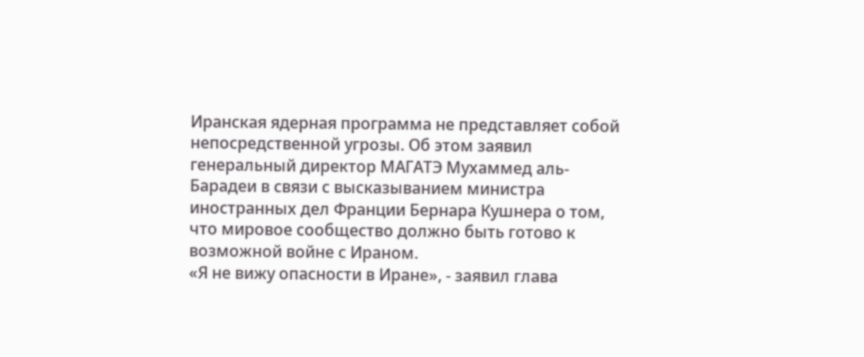Иранская ядерная программа не представляет собой непосредственной угрозы. Об этом заявил генеральный директор МАГАТЭ Мухаммед аль-Барадеи в связи с высказыванием министра иностранных дел Франции Бернара Кушнера о том, что мировое сообщество должно быть готово к возможной войне с Ираном.
«Я не вижу опасности в Иране», - заявил глава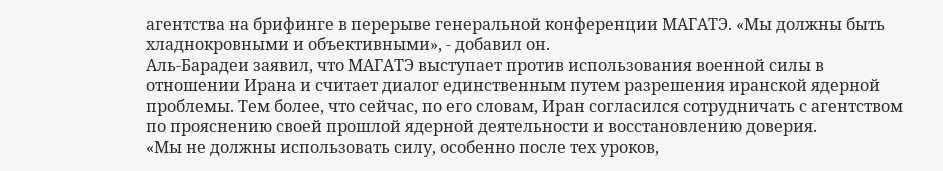агентства на брифинге в перерыве генеральной конференции МАГАТЭ. «Мы должны быть хладнокровными и объективными», - добавил он.
Аль-Барадеи заявил, что МАГАТЭ выступает против использования военной силы в отношении Ирана и считает диалог единственным путем разрешения иранской ядерной проблемы. Тем более, что сейчас, по его словам, Иран согласился сотрудничать с агентством по прояснению своей прошлой ядерной деятельности и восстановлению доверия.
«Мы не должны использовать силу, особенно после тех уроков,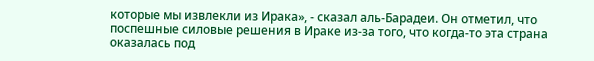которые мы извлекли из Ирака», - сказал аль-Барадеи. Он отметил, что поспешные силовые решения в Ираке из-за того, что когда-то эта страна оказалась под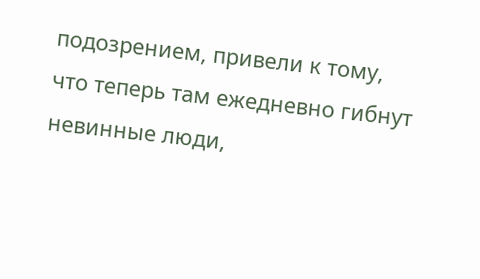подозрением, привели к тому, что теперь там ежедневно гибнут невинные люди,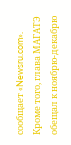сообщает «Newsru.com».
Кроме того, глава МАГАТЭ обещал к ноябрю-декабрю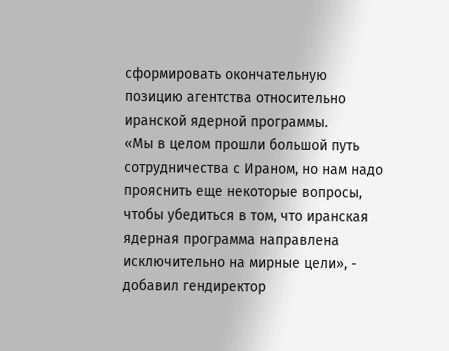сформировать окончательную позицию агентства относительно иранской ядерной программы.
«Мы в целом прошли большой путь сотрудничества с Ираном, но нам надо прояснить еще некоторые вопросы, чтобы убедиться в том, что иранская ядерная программа направлена исключительно на мирные цели», - добавил гендиректор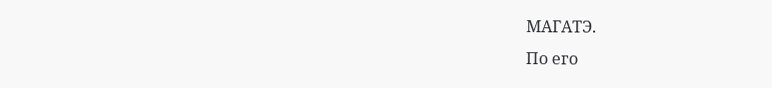МАГАТЭ.
По его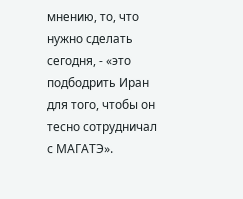мнению, то, что нужно сделать сегодня, - «это подбодрить Иран для того, чтобы он тесно сотрудничал с МАГАТЭ».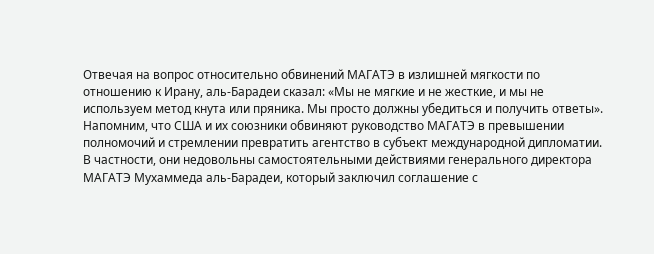Отвечая на вопрос относительно обвинений МАГАТЭ в излишней мягкости по отношению к Ирану, аль-Барадеи сказал: «Мы не мягкие и не жесткие, и мы не используем метод кнута или пряника. Мы просто должны убедиться и получить ответы».
Напомним, что США и их союзники обвиняют руководство МАГАТЭ в превышении полномочий и стремлении превратить агентство в субъект международной дипломатии. В частности, они недовольны самостоятельными действиями генерального директора МАГАТЭ Мухаммеда аль-Барадеи, который заключил соглашение с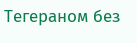Тегераном без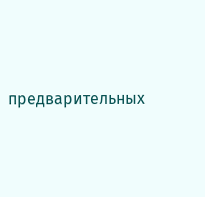предварительных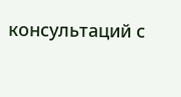консультаций с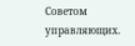Советом управляющих.